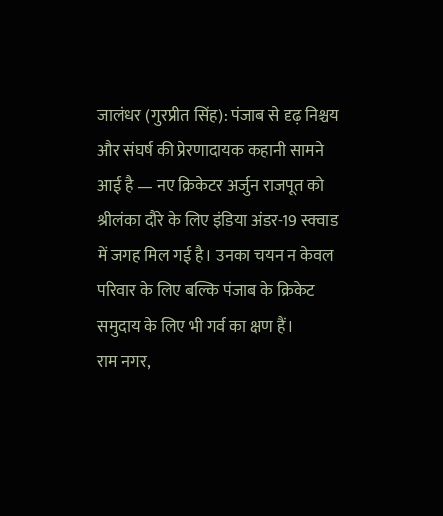जालंधर (गुरप्रीत सिंह): पंजाब से दृढ़ निश्चय और संघर्ष की प्रेरणादायक कहानी सामने आई है — नए क्रिकेटर अर्जुन राजपूत को श्रीलंका दौरे के लिए इंडिया अंडर-19 स्क्वाड में जगह मिल गई है। उनका चयन न केवल परिवार के लिए बल्कि पंजाब के क्रिकेट समुदाय के लिए भी गर्व का क्षण हैं।
राम नगर,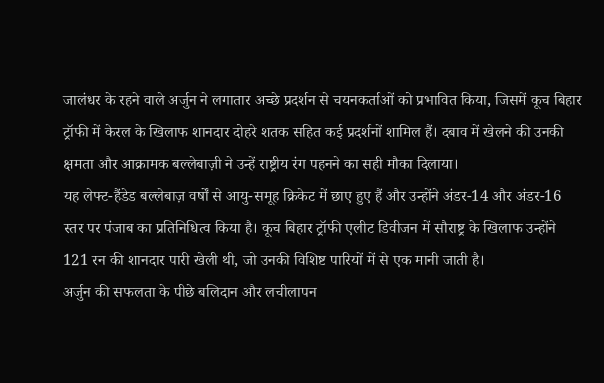जालंधर के रहने वाले अर्जुन ने लगातार अच्छे प्रदर्शन से चयनकर्ताओं को प्रभावित किया, जिसमें कूच बिहार ट्रॉफी में केरल के खिलाफ शानदार दोहरे शतक सहित कई प्रदर्शनों शामिल हैं। दबाव में खेलने की उनकी क्षमता और आक्रामक बल्लेबाज़ी ने उन्हें राष्ट्रीय रंग पहनने का सही मौका दिलाया।
यह लेफ्ट-हैंडेड बल्लेबाज़ वर्षों से आयु-समूह क्रिकेट में छाए हुए हैं और उन्होंने अंडर-14 और अंडर-16 स्तर पर पंजाब का प्रतिनिधित्व किया है। कूच बिहार ट्रॉफी एलीट डिवीजन में सौराष्ट्र के खिलाफ उन्होंने 121 रन की शानदार पारी खेली थी, जो उनकी विशिष्ट पारियों में से एक मानी जाती है।
अर्जुन की सफलता के पीछे बलिदान और लचीलापन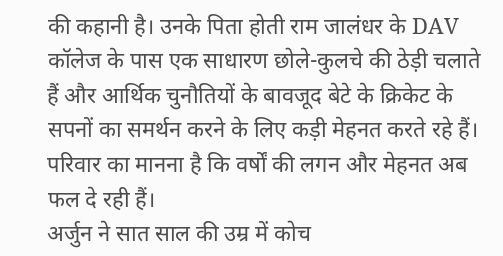की कहानी है। उनके पिता होती राम जालंधर के DAV कॉलेज के पास एक साधारण छोले-कुलचे की ठेड़ी चलाते हैं और आर्थिक चुनौतियों के बावजूद बेटे के क्रिकेट के सपनों का समर्थन करने के लिए कड़ी मेहनत करते रहे हैं। परिवार का मानना है कि वर्षों की लगन और मेहनत अब फल दे रही हैं।
अर्जुन ने सात साल की उम्र में कोच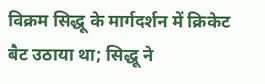विक्रम सिद्धू के मार्गदर्शन में क्रिकेट बैट उठाया था; सिद्धू ने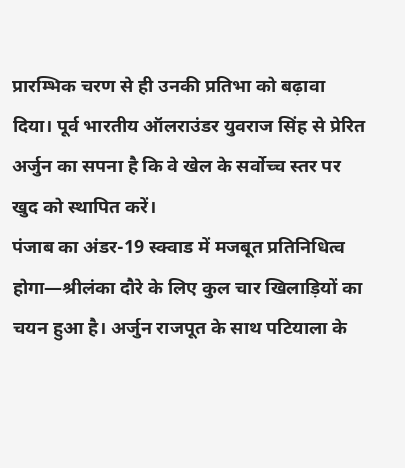प्रारम्भिक चरण से ही उनकी प्रतिभा को बढ़ावा दिया। पूर्व भारतीय ऑलराउंडर युवराज सिंह से प्रेरित अर्जुन का सपना है कि वे खेल के सर्वोच्च स्तर पर खुद को स्थापित करें।
पंजाब का अंडर-19 स्क्वाड में मजबूत प्रतिनिधित्व होगा—श्रीलंका दौरे के लिए कुल चार खिलाड़ियों का चयन हुआ है। अर्जुन राजपूत के साथ पटियाला के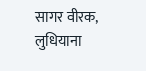सागर वीरक, लुधियाना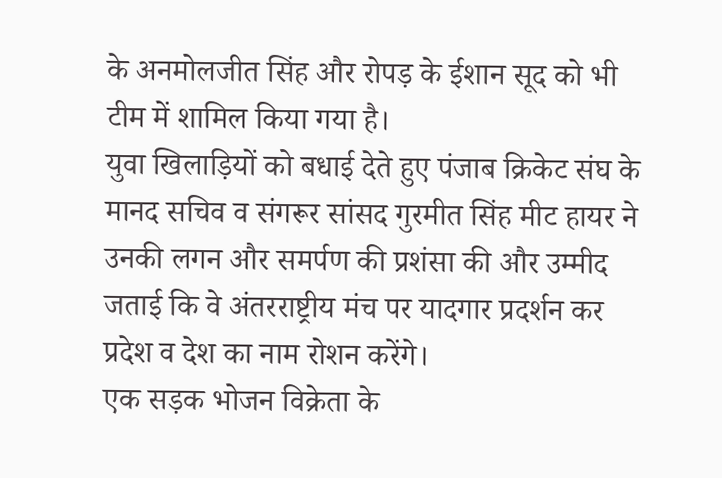के अनमोलजीत सिंह और रोपड़ के ईशान सूद को भी टीम में शामिल किया गया है।
युवा खिलाड़ियों को बधाई देते हुए पंजाब क्रिकेट संघ के मानद सचिव व संगरूर सांसद गुरमीत सिंह मीट हायर ने उनकी लगन और समर्पण की प्रशंसा की और उम्मीद जताई कि वे अंतरराष्ट्रीय मंच पर यादगार प्रदर्शन कर प्रदेश व देश का नाम रोशन करेंगे।
एक सड़क भोजन विक्रेता के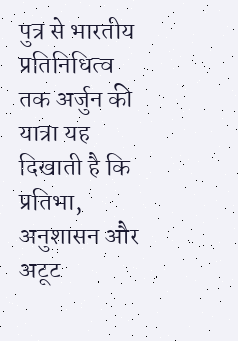पुत्र से भारतीय प्रतिनिधित्व तक अर्जुन की यात्रा यह दिखाती है कि प्रतिभा, अनुशासन और अटूट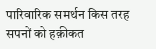पारिवारिक समर्थन किस तरह सपनों को हक़ीकत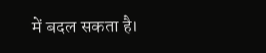में बदल सकता है।